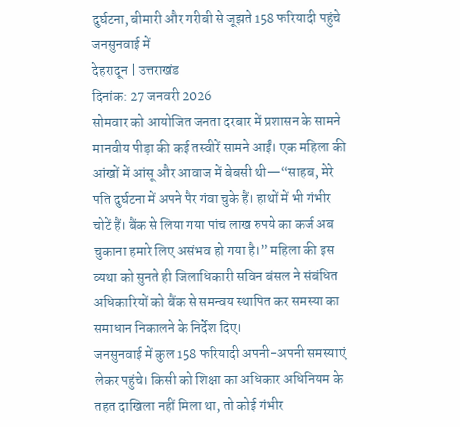दुर्घटना, बीमारी और गरीबी से जूझते 158 फरियादी पहुंचे जनसुनवाई में
देहरादून | उत्तराखंड
दिनांक: 27 जनवरी 2026
सोमवार को आयोजित जनता दरबार में प्रशासन के सामने मानवीय पीड़ा की कई तस्वीरें सामने आईं। एक महिला की आंखों में आंसू और आवाज में बेबसी थी—“साहब, मेरे पति दुर्घटना में अपने पैर गंवा चुके हैं। हाथों में भी गंभीर चोटें हैं। बैंक से लिया गया पांच लाख रुपये का कर्ज अब चुकाना हमारे लिए असंभव हो गया है।” महिला की इस व्यथा को सुनते ही जिलाधिकारी सविन बंसल ने संबंधित अधिकारियों को बैंक से समन्वय स्थापित कर समस्या का समाधान निकालने के निर्देश दिए।
जनसुनवाई में कुल 158 फरियादी अपनी-अपनी समस्याएं लेकर पहुंचे। किसी को शिक्षा का अधिकार अधिनियम के तहत दाखिला नहीं मिला था, तो कोई गंभीर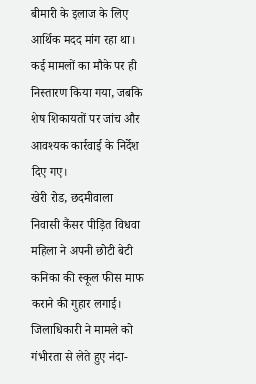बीमारी के इलाज के लिए आर्थिक मदद मांग रहा था। कई मामलों का मौके पर ही निस्तारण किया गया, जबकि शेष शिकायतों पर जांच और आवश्यक कार्रवाई के निर्देश दिए गए।
खेरी रोड, छदमीवाला निवासी कैंसर पीड़ित विधवा महिला ने अपनी छोटी बेटी कनिका की स्कूल फीस माफ कराने की गुहार लगाई। जिलाधिकारी ने मामले को गंभीरता से लेते हुए नंदा-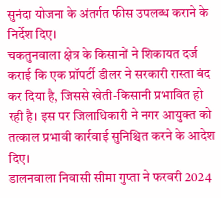सुनंदा योजना के अंतर्गत फीस उपलब्ध कराने के निर्देश दिए।
चकतुनवाला क्षेत्र के किसानों ने शिकायत दर्ज कराई कि एक प्रॉपर्टी डीलर ने सरकारी रास्ता बंद कर दिया है, जिससे खेती-किसानी प्रभावित हो रही है। इस पर जिलाधिकारी ने नगर आयुक्त को तत्काल प्रभावी कार्रवाई सुनिश्चित करने के आदेश दिए।
डालनवाला निवासी सीमा गुप्ता ने फरवरी 2024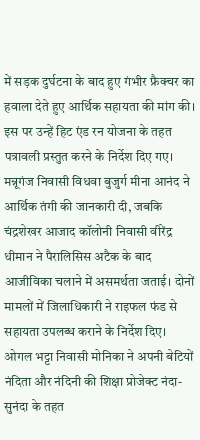में सड़क दुर्घटना के बाद हुए गंभीर फ्रैक्चर का हवाला देते हुए आर्थिक सहायता की मांग की। इस पर उन्हें हिट एंड रन योजना के तहत पत्रावली प्रस्तुत करने के निर्देश दिए गए।
मन्नूगंज निवासी विधवा बुजुर्ग मीना आनंद ने आर्थिक तंगी की जानकारी दी, जबकि चंद्रशेखर आजाद कॉलोनी निवासी वीरेंद्र धीमान ने पैरालिसिस अटैक के बाद आजीविका चलाने में असमर्थता जताई। दोनों मामलों में जिलाधिकारी ने राइफल फंड से सहायता उपलब्ध कराने के निर्देश दिए।
ओगल भट्टा निवासी मोनिका ने अपनी बेटियों नंदिता और नंदिनी की शिक्षा प्रोजेक्ट नंदा-सुनंदा के तहत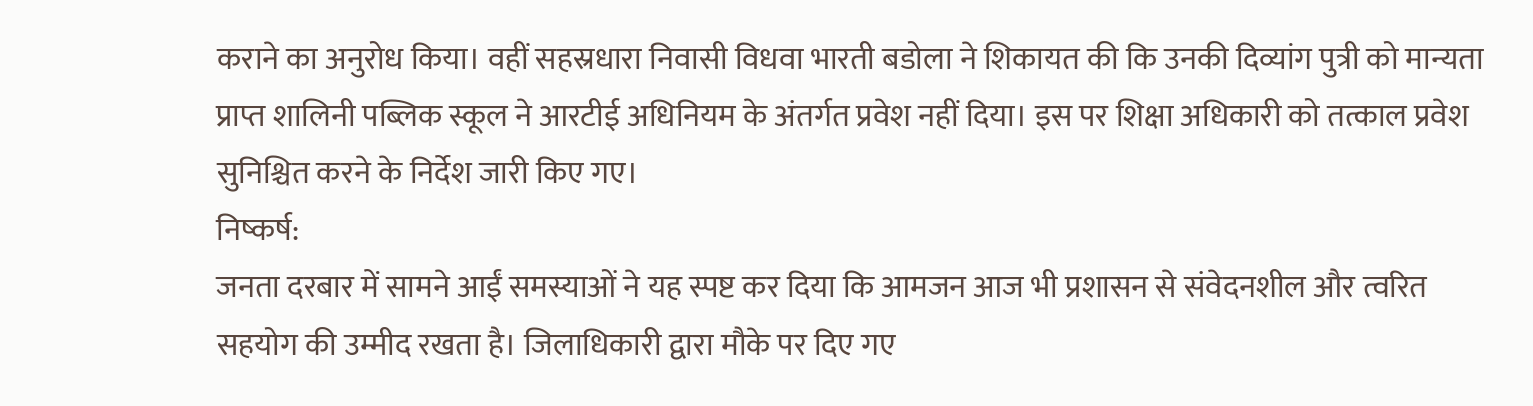कराने का अनुरोध किया। वहीं सहस्रधारा निवासी विधवा भारती बडोला ने शिकायत की कि उनकी दिव्यांग पुत्री को मान्यता प्राप्त शालिनी पब्लिक स्कूल ने आरटीई अधिनियम के अंतर्गत प्रवेश नहीं दिया। इस पर शिक्षा अधिकारी को तत्काल प्रवेश सुनिश्चित करने के निर्देश जारी किए गए।
निष्कर्ष:
जनता दरबार में सामने आईं समस्याओं ने यह स्पष्ट कर दिया कि आमजन आज भी प्रशासन से संवेदनशील और त्वरित सहयोग की उम्मीद रखता है। जिलाधिकारी द्वारा मौके पर दिए गए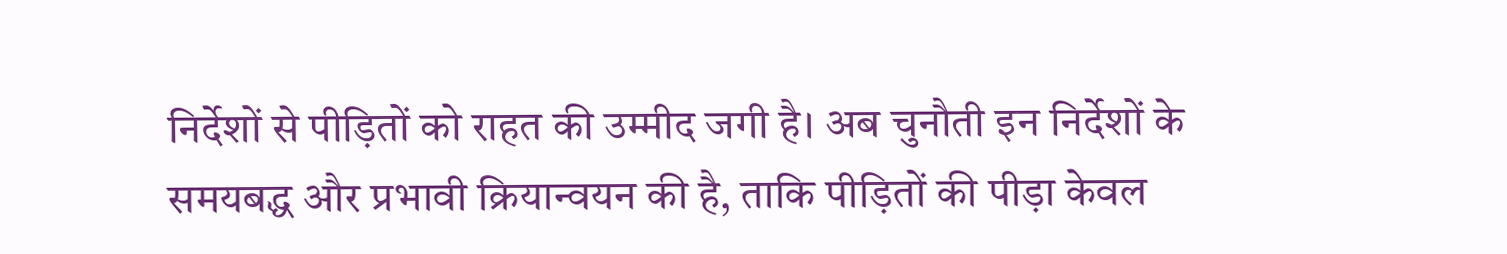निर्देशों से पीड़ितों को राहत की उम्मीद जगी है। अब चुनौती इन निर्देशों के समयबद्ध और प्रभावी क्रियान्वयन की है, ताकि पीड़ितों की पीड़ा केवल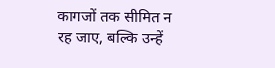कागजों तक सीमित न रह जाए, बल्कि उन्हें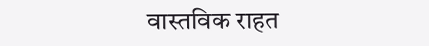वास्तविक राहत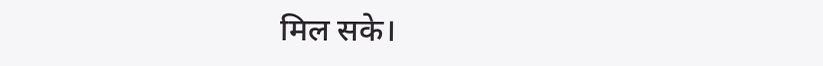मिल सके।